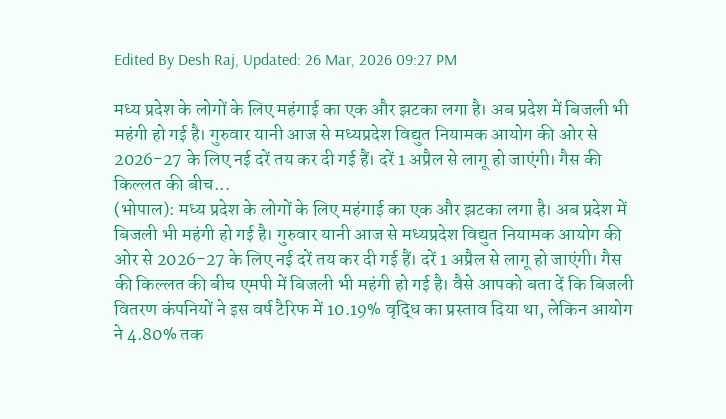Edited By Desh Raj, Updated: 26 Mar, 2026 09:27 PM

मध्य प्रदेश के लोगों के लिए महंगाई का एक और झटका लगा है। अब प्रदेश में बिजली भी महंगी हो गई है। गुरुवार यानी आज से मध्यप्रदेश विद्युत नियामक आयोग की ओर से 2026-27 के लिए नई दरें तय कर दी गई हैं। दरें 1 अप्रैल से लागू हो जाएंगी। गैस की किल्लत की बीच...
(भोपाल): मध्य प्रदेश के लोगों के लिए महंगाई का एक और झटका लगा है। अब प्रदेश में बिजली भी महंगी हो गई है। गुरुवार यानी आज से मध्यप्रदेश विद्युत नियामक आयोग की ओर से 2026-27 के लिए नई दरें तय कर दी गई हैं। दरें 1 अप्रैल से लागू हो जाएंगी। गैस की किल्लत की बीच एमपी में बिजली भी महंगी हो गई है। वैसे आपको बता दें कि बिजली वितरण कंपनियों ने इस वर्ष टैरिफ में 10.19% वृद्धि का प्रस्ताव दिया था, लेकिन आयोग ने 4.80% तक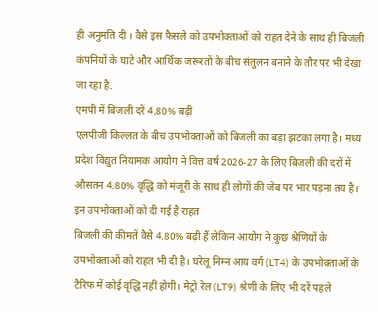ही अनुमति दी । वैसे इस फैसले को उपभोक्ताओं को राहत देने के साथ ही बिजली कंपनियों के घाटे और आर्थिक जरूरतों के बीच संतुलन बनाने के तौर पर भी देखा जा रहा है.
एमपी में बिजली दरें 4.80% बढ़ी
एलपीजी किल्लत के बीच उपभोक्ताओं को बिजली का बड़ा झटका लगा है। मध्य प्रदेश विद्युत नियामक आयोग ने वित्त वर्ष 2026-27 के लिए बिजली की दरों में औसतन 4.80% वृद्धि को मंजूरी के साथ ही लोगों की जेब पर भार पड़ना तय है।
इन उपभोक्ताओं को दी गई है राहत
बिजली की कीमतें वैसे 4.80% बढ़ी हैं लेकिन आयोग ने कुछ श्रेणियों के उपभोक्ताओं को राहत भी दी है। घरेलू निम्न आय वर्ग (LT4) के उपभोक्ताओं के टैरिफ में कोई वृद्धि नहीं होगी। मेट्रो रेल (LT9) श्रेणी के लिए भी दरें पहले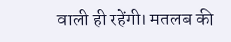वाली ही रहेंगी। मतलब की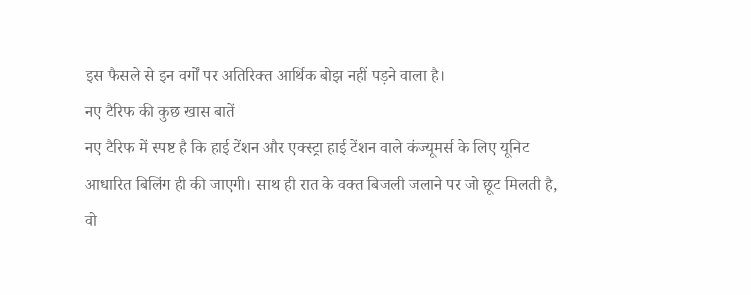इस फैसले से इन वर्गों पर अतिरिक्त आर्थिक बोझ नहीं पड़ने वाला है।
नए टैरिफ की कुछ खास बातें
नए टैरिफ में स्पष्ट है कि हाई टेंशन और एक्स्ट्रा हाई टेंशन वाले कंज्यूमर्स के लिए यूनिट आधारित बिलिंग ही की जाएगी। साथ ही रात के वक्त बिजली जलाने पर जो छूट मिलती है, वो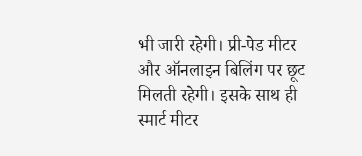भी जारी रहेगी। प्री-पेड मीटर और ऑनलाइन बिलिंग पर छूट मिलती रहेगी। इसके साथ ही स्मार्ट मीटर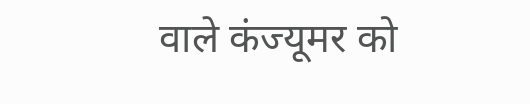वाले कंज्यूमर को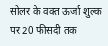सोलर के वक्त ऊर्जा शुल्क पर 20 फीसदी तक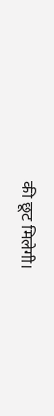की छूट मिलेगी।